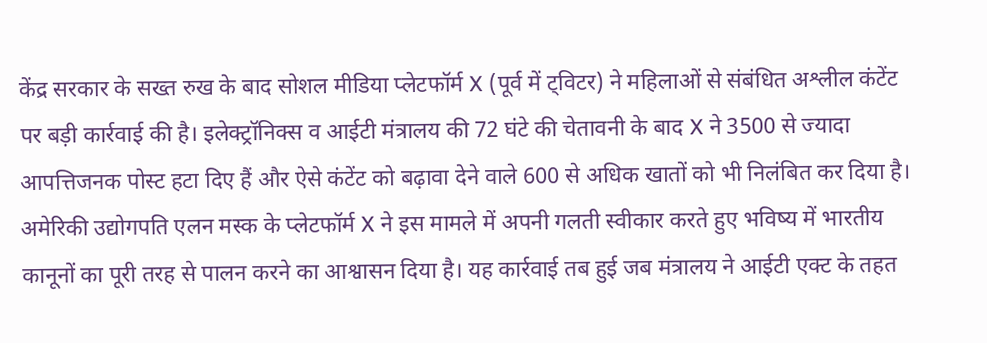केंद्र सरकार के सख्त रुख के बाद सोशल मीडिया प्लेटफॉर्म X (पूर्व में ट्विटर) ने महिलाओं से संबंधित अश्लील कंटेंट पर बड़ी कार्रवाई की है। इलेक्ट्रॉनिक्स व आईटी मंत्रालय की 72 घंटे की चेतावनी के बाद X ने 3500 से ज्यादा आपत्तिजनक पोस्ट हटा दिए हैं और ऐसे कंटेंट को बढ़ावा देने वाले 600 से अधिक खातों को भी निलंबित कर दिया है।
अमेरिकी उद्योगपति एलन मस्क के प्लेटफॉर्म X ने इस मामले में अपनी गलती स्वीकार करते हुए भविष्य में भारतीय कानूनों का पूरी तरह से पालन करने का आश्वासन दिया है। यह कार्रवाई तब हुई जब मंत्रालय ने आईटी एक्ट के तहत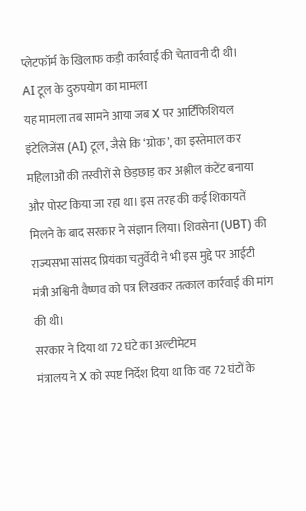प्लेटफॉर्म के खिलाफ कड़ी कार्रवाई की चेतावनी दी थी।
AI टूल के दुरुपयोग का मामला
यह मामला तब सामने आया जब X पर आर्टिफिशियल इंटेलिजेंस (AI) टूल, जैसे कि ‘ग्रोक’, का इस्तेमाल कर महिलाओं की तस्वीरों से छेड़छाड़ कर अश्लील कंटेंट बनाया और पोस्ट किया जा रहा था। इस तरह की कई शिकायतें मिलने के बाद सरकार ने संज्ञान लिया। शिवसेना (UBT) की राज्यसभा सांसद प्रियंका चतुर्वेदी ने भी इस मुद्दे पर आईटी मंत्री अश्विनी वैष्णव को पत्र लिखकर तत्काल कार्रवाई की मांग की थी।
सरकार ने दिया था 72 घंटे का अल्टीमेटम
मंत्रालय ने X को स्पष्ट निर्देश दिया था कि वह 72 घंटों के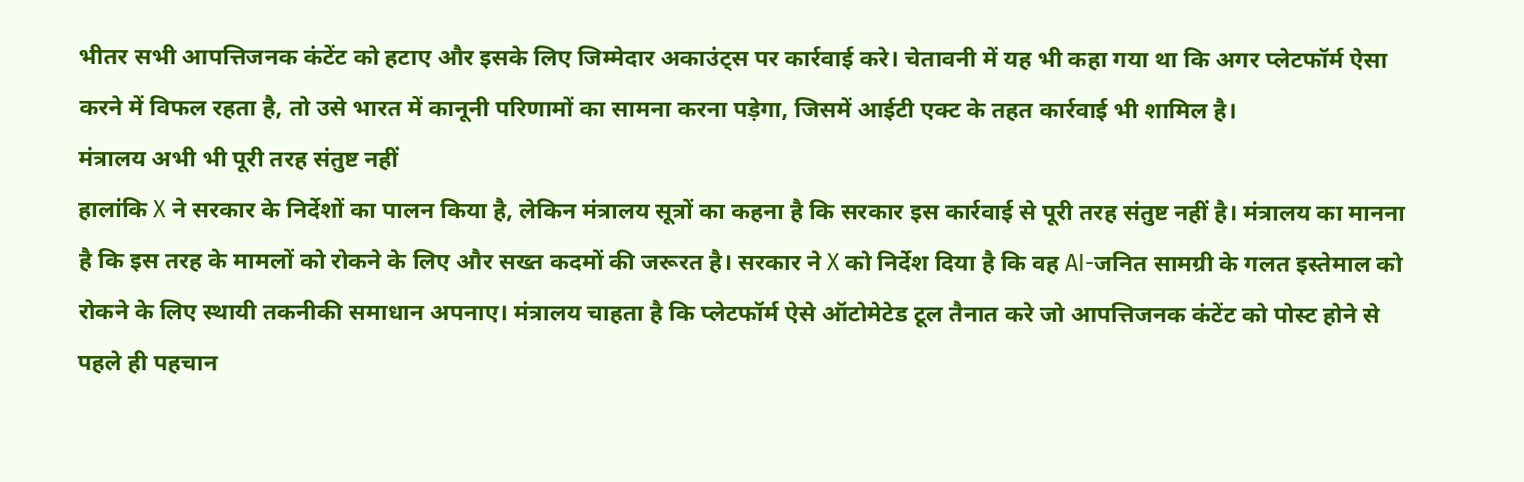भीतर सभी आपत्तिजनक कंटेंट को हटाए और इसके लिए जिम्मेदार अकाउंट्स पर कार्रवाई करे। चेतावनी में यह भी कहा गया था कि अगर प्लेटफॉर्म ऐसा करने में विफल रहता है, तो उसे भारत में कानूनी परिणामों का सामना करना पड़ेगा, जिसमें आईटी एक्ट के तहत कार्रवाई भी शामिल है।
मंत्रालय अभी भी पूरी तरह संतुष्ट नहीं
हालांकि X ने सरकार के निर्देशों का पालन किया है, लेकिन मंत्रालय सूत्रों का कहना है कि सरकार इस कार्रवाई से पूरी तरह संतुष्ट नहीं है। मंत्रालय का मानना है कि इस तरह के मामलों को रोकने के लिए और सख्त कदमों की जरूरत है। सरकार ने X को निर्देश दिया है कि वह AI-जनित सामग्री के गलत इस्तेमाल को रोकने के लिए स्थायी तकनीकी समाधान अपनाए। मंत्रालय चाहता है कि प्लेटफॉर्म ऐसे ऑटोमेटेड टूल तैनात करे जो आपत्तिजनक कंटेंट को पोस्ट होने से पहले ही पहचान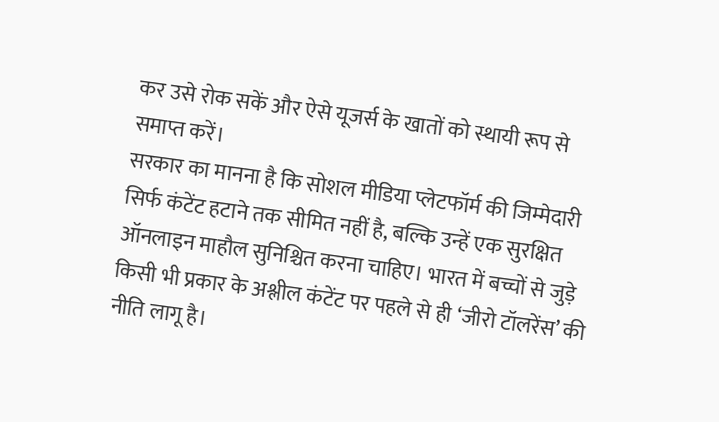कर उसे रोक सकें और ऐसे यूजर्स के खातों को स्थायी रूप से समाप्त करें।
सरकार का मानना है कि सोशल मीडिया प्लेटफॉर्म की जिम्मेदारी सिर्फ कंटेंट हटाने तक सीमित नहीं है, बल्कि उन्हें एक सुरक्षित ऑनलाइन माहौल सुनिश्चित करना चाहिए। भारत में बच्चों से जुड़े किसी भी प्रकार के अश्लील कंटेंट पर पहले से ही ‘जीरो टॉलरेंस’ की नीति लागू है।